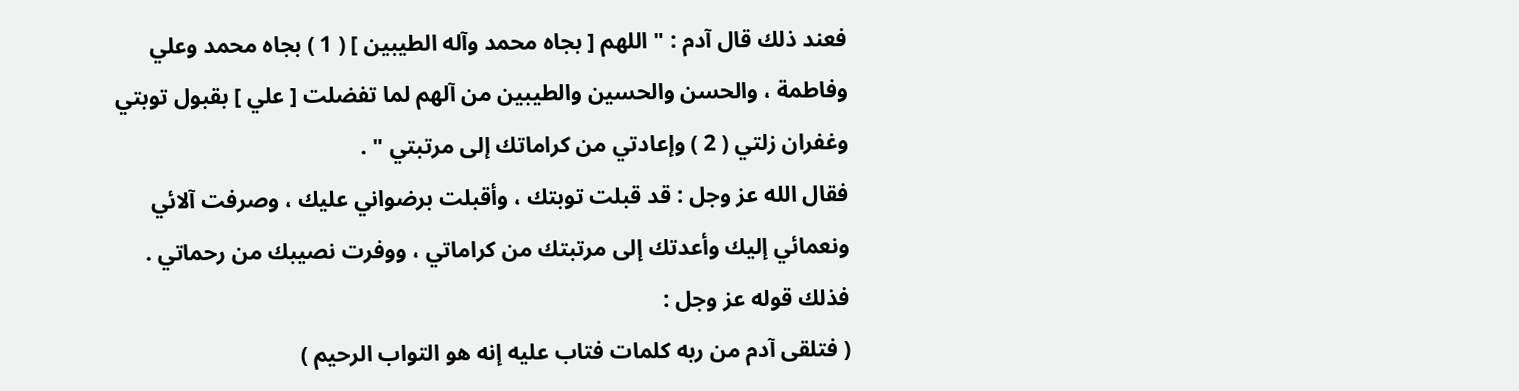فعند ذلك قال آدم : " اللهم [ بجاه محمد وآله الطيبين ] ( 1 ) بجاه محمد وعلي
وفاطمة ، والحسن والحسين والطيبين من آلهم لما تفضلت [ علي ] بقبول توبتي
وغفران زلتي ( 2 ) وإعادتي من كراماتك إلى مرتبتي " .
فقال الله عز وجل : قد قبلت توبتك ، وأقبلت برضواني عليك ، وصرفت آلائي
ونعمائي إليك وأعدتك إلى مرتبتك من كراماتي ، ووفرت نصيبك من رحماتي .
فذلك قوله عز وجل :
( فتلقى آدم من ربه كلمات فتاب عليه إنه هو التواب الرحيم )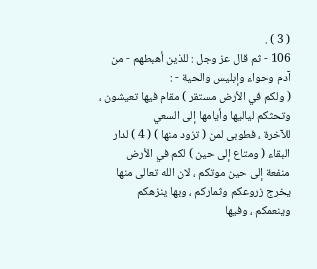( 3 ) .
106 - ثم قال عز وجل : للذين أهبطهم - من آدم وحواء وإبليس والحية - :
( ولكم في الأرض مستقر ) مقام فيها تعيشون ، وتحثكم لياليها وأيامها إلى السعي
للآخرة ، فطوبى لمن ( تزود منها ) ( 4 ) لدار البقاء ( ومتاع إلى حين ) لكم في الأرض
منفعة إلى حين موتكم ، لان الله تعالى منها يخرج زروعكم وثماركم ، وبها ينزهكم
وينعمكم ، وفيها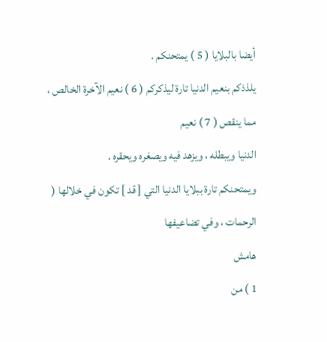أيضا بالبلايا ( 5 ) يمتحنكم .
يلذذكم بنعيم الدنيا تارة ليذكركم ( 6 ) نعيم الآخرة الخالص ، مما ينقص ( 7 ) نعيم
الدنيا ويبطله ، ويزهد فيه ويصغره ويحقره .
ويمتحنكم تارة ببلايا الدنيا التي [ قد ] تكون في خلالها ( الرحمات ، وفي تضاعيفها
هامش
1 ) من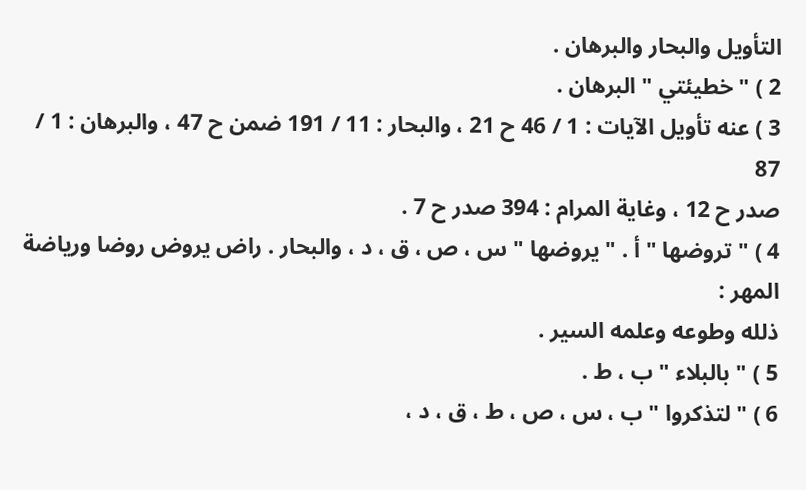التأويل والبحار والبرهان .
2 ) " خطيئتي " البرهان .
3 ) عنه تأويل الآيات : 1 / 46 ح 21 ، والبحار : 11 / 191 ضمن ح 47 ، والبرهان : 1 / 87
صدر ح 12 ، وغاية المرام : 394 صدر ح 7 .
4 ) " تروضها " أ . " يروضها " س ، ص ، ق ، د ، والبحار . راض يروض روضا ورياضة المهر :
ذلله وطوعه وعلمه السير .
5 ) " بالبلاء " ب ، ط .
6 ) " لتذكروا " ب ، س ، ص ، ط ، ق ، د ،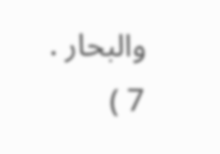والبحار .
7 )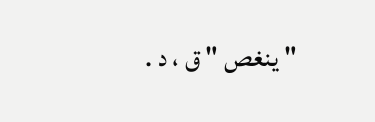" ينغص " ق ، د .